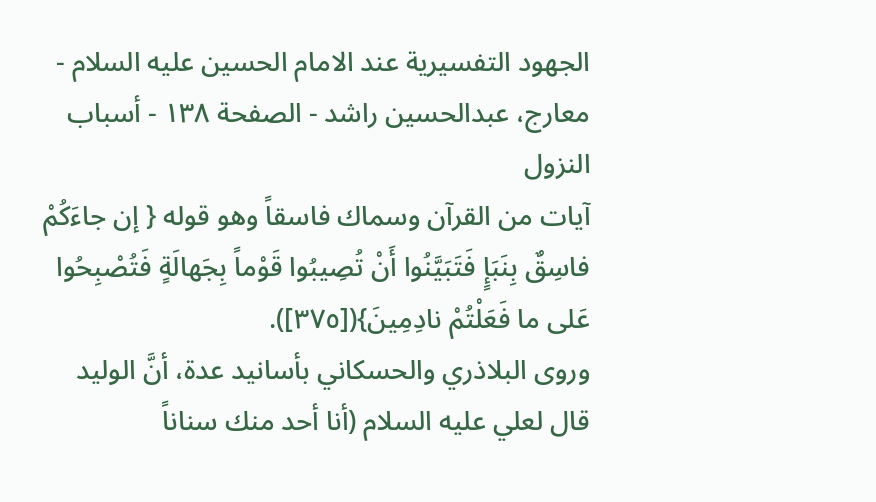الجهود التفسيرية عند الامام الحسين عليه السلام - معارج، عبدالحسين راشد - الصفحة ١٣٨ - أسباب النزول
آيات من القرآن وسماك فاسقاً وهو قوله { إن جاءَكُمْ فاسِقٌ بِنَبَإٍ فَتَبَيَّنُوا أَنْ تُصِيبُوا قَوْماً بِجَهالَةٍ فَتُصْبِحُوا عَلى ما فَعَلْتُمْ نادِمِينَ}([٣٧٥]).
وروى البلاذري والحسكاني بأسانيد عدة، أنَّ الوليد قال لعلي عليه السلام (أنا أحد منك سناناً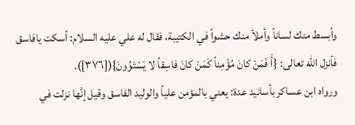وأبسط منك لساناً وأملأ منك حشواً في الكتيبة، فقال له علي عليه السلام: أسكت يافاسق فأنزل الله تعالى: {أَ فَمَنْ كانَ مُؤْمِناً كَمَنْ كانَ فاسِقاً لا يَسْتَوُونَ}([٣٧٦]).
ورواه ابن عساكر بأسانيد عدة: يعني بالمؤمن علياً والوليد الفاسق وقيل إنَّها نزلت في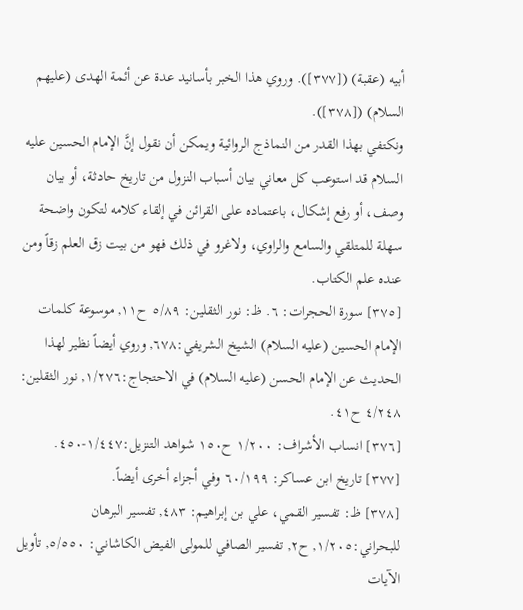أبيه (عقبة) ([٣٧٧]). وروي هذا الخبر بأسانيد عدة عن أئمة الهدى (عليهم السلام) ([٣٧٨]).
ونكتفي بهذا القدر من النماذج الروائية ويمكن أن نقول إنَّ الإمام الحسين عليه السلام قد استوعب كل معاني بيان أسباب النزول من تاريخ حادثة، أو بيان وصف، أو رفع إشكال، باعتماده على القرائن في إلقاء كلامه لتكون واضحة سهلة للمتلقي والسامع والراوي، ولاغرو في ذلك فهو من بيت زق العلم زقاً ومن عنده علم الكتاب.
[٣٧٥] سورة الحجرات: ٦. ظ: نور الثقلين: ٥/٨٩ ح١١, موسوعة كلمات الإمام الحسين (عليه السلام) الشيخ الشريفي:٦٧٨, وروي أيضاً نظير لهذا الحديث عن الإمام الحسن (عليه السلام) في الاحتجاج:١/٢٧٦, نور الثقلين: ٤/٢٤٨ ح٤١.
[٣٧٦] انساب الأشراف: ١/٢٠٠ ح١٥٠ شواهد التنزيل:١/٤٤٧-٤٥٠.
[٣٧٧] تاريخ ابن عساكر: ٦٠/١٩٩ وفي أجزاء أخرى أيضاً.
[٣٧٨] ظ: تفسير القمي، علي بن إبراهيم: ٤٨٣, تفسير البرهان للبحراني:١/٢٠٥, ح٢, تفسير الصافي للمولى الفيض الكاشاني: ٥/٥٥٠, تأويل الآيات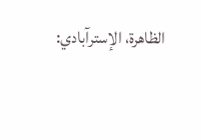الظاهرة، الإسترآبادي: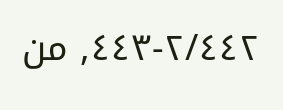٢/٤٤٢-٤٤٣, من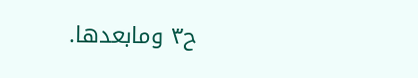ح٣ ومابعدها.